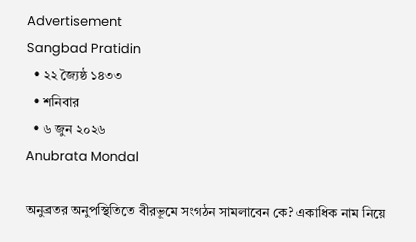Advertisement
Sangbad Pratidin
  • ২২ জ্যৈষ্ঠ ১৪৩৩
  • শনিবার
  • ৬ জুন ২০২৬
Anubrata Mondal

অনুব্রতর অনুপস্থিতিতে বীরভূমে সংগঠন সামলাবেন কে? একাধিক নাম নিয়ে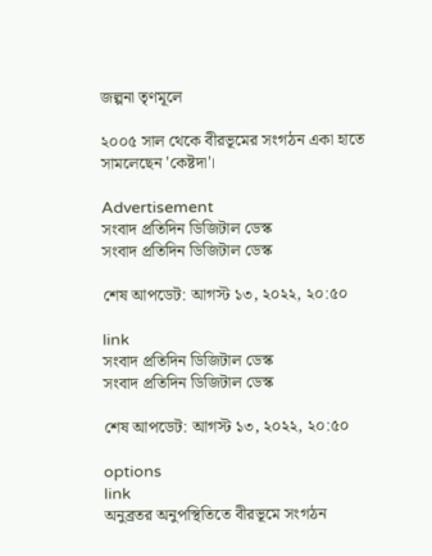জল্পনা তৃণমূলে

২০০৫ সাল থেকে বীরভূমের সংগঠন একা হাতে সামলেছেন 'কেষ্টদা'।

Advertisement
সংবাদ প্রতিদিন ডিজিটাল ডেস্ক
সংবাদ প্রতিদিন ডিজিটাল ডেস্ক

শেষ আপডেট: আগস্ট ১৩, ২০২২, ২০:৫০

link
সংবাদ প্রতিদিন ডিজিটাল ডেস্ক
সংবাদ প্রতিদিন ডিজিটাল ডেস্ক

শেষ আপডেট: আগস্ট ১৩, ২০২২, ২০:৫০

options
link
অনুব্রতর অনুপস্থিতিতে বীরভূমে সংগঠন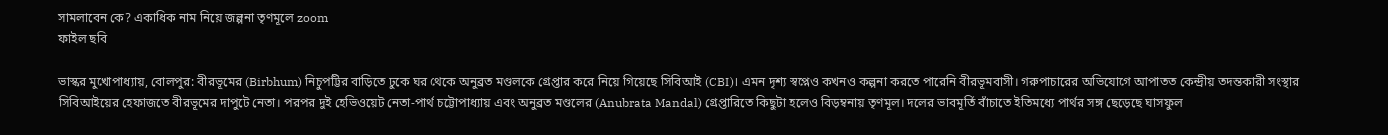সামলাবেন কে? একাধিক নাম নিয়ে জল্পনা তৃণমূলে zoom
ফাইল ছবি

ভাস্কর মুখোপাধ্যায়, বোলপুর: বীরভূমের (Birbhum) নিচুপট্টির বাড়িতে ঢুকে ঘর থেকে অনুব্রত মণ্ডলকে গ্রেপ্তার করে নিয়ে গিয়েছে সিবিআই (CBI)। এমন দৃশ্য স্বপ্নেও কখনও কল্পনা করতে পারেনি বীরভূমবাসী। গরুপাচারের অভিযোগে আপাতত কেন্দ্রীয় তদন্তকারী সংস্থার সিবিআইয়ের হেফাজতে বীরভূমের দাপুটে নেতা। পরপর দুই হেভিওয়েট নেতা-পার্থ চট্টোপাধ্যায় এবং অনুব্রত মণ্ডলের (Anubrata Mandal) গ্রেপ্তারিতে কিছুটা হলেও বিড়ম্বনায় তৃণমূল। দলের ভাবমূর্তি বাঁচাতে ইতিমধ্যে পার্থর সঙ্গ ছেড়েছে ঘাসফুল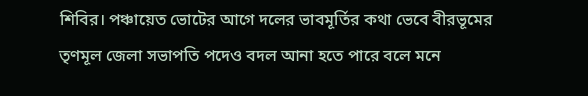শিবির। পঞ্চায়েত ভোটের আগে দলের ভাবমূর্তির কথা ভেবে বীরভূমের তৃণমূল জেলা সভাপতি পদেও বদল আনা হতে পারে বলে মনে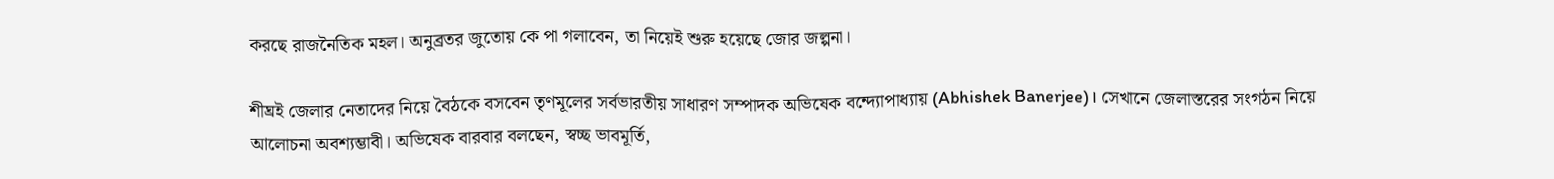করছে রাজনৈতিক মহল। অনুব্রতর জুতোয় কে পা গলাবেন, তা নিয়েই শুরু হয়েছে জোর জল্পনা।

শীঘ্রই জেলার নেতাদের নিয়ে বৈঠকে বসবেন তৃণমূলের সর্বভারতীয় সাধারণ সম্পাদক অভিষেক বন্দ্যোপাধ্যায় (Abhishek Banerjee)। সেখানে জেলাস্তরের সংগঠন নিয়ে আলোচনা অবশ্যম্ভাবী। অভিষেক বারবার বলছেন, স্বচ্ছ ভাবমূর্তি,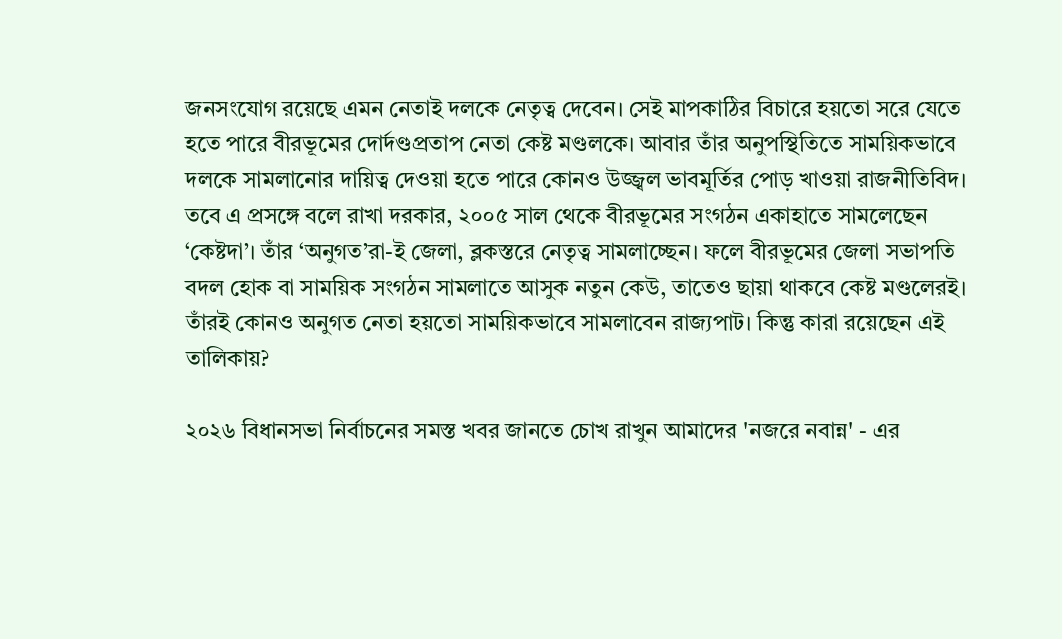জনসংযোগ রয়েছে এমন নেতাই দলকে নেতৃত্ব দেবেন। সেই মাপকাঠির বিচারে হয়তো সরে যেতে হতে পারে বীরভূমের দোর্দণ্ডপ্রতাপ নেতা কেষ্ট মণ্ডলকে। আবার তাঁর অনুপস্থিতিতে সাময়িকভাবে দলকে সামলানোর দায়িত্ব দেওয়া হতে পারে কোনও উজ্জ্বল ভাবমূর্তির পোড় খাওয়া রাজনীতিবিদ। তবে এ প্রসঙ্গে বলে রাখা দরকার, ২০০৫ সাল থেকে বীরভূমের সংগঠন একাহাতে সামলেছেন ‘কেষ্টদা’। তাঁর ‘অনুগত’রা-ই জেলা, ব্লকস্তরে নেতৃত্ব সামলাচ্ছেন। ফলে বীরভূমের জেলা সভাপতি বদল হোক বা সাময়িক সংগঠন সামলাতে আসুক নতুন কেউ, তাতেও ছায়া থাকবে কেষ্ট মণ্ডলেরই। তাঁরই কোনও অনুগত নেতা হয়তো সাময়িকভাবে সামলাবেন রাজ্যপাট। কিন্তু কারা রয়েছেন এই তালিকায়?

২০২৬ বিধানসভা নির্বাচনের সমস্ত খবর জানতে চোখ রাখুন আমাদের 'নজরে নবান্ন' - এর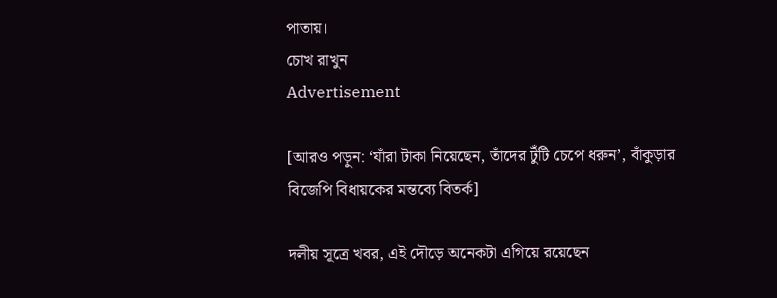পাতায়।
চোখ রাখুন
Advertisement

[আরও পড়ুন: ‘যাঁরা টাকা নিয়েছেন, তাঁদের টুঁটি চেপে ধরুন’, বাঁকুড়ার বিজেপি বিধায়কের মন্তব্যে বিতর্ক]

দলীয় সূত্রে খবর, এই দৌড়ে অনেকটা এগিয়ে রয়েছেন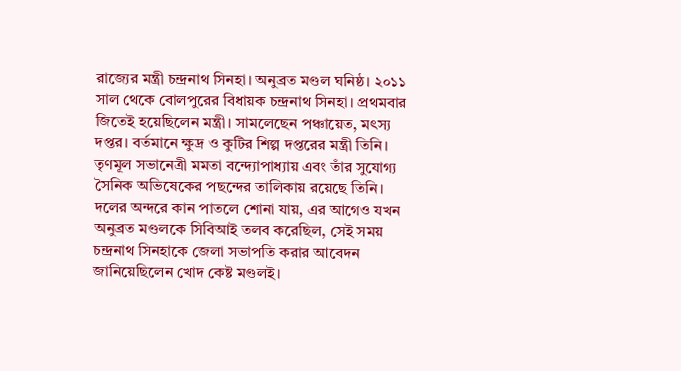রাজ্যের মন্ত্রী চন্দ্রনাথ সিনহা। অনুব্রত মণ্ডল ঘনিষ্ঠ। ২০১১ সাল থেকে বোলপুরের বিধায়ক চন্দ্রনাথ সিনহা। প্রথমবার জিতেই হয়েছিলেন মন্ত্রী। সামলেছেন পঞ্চায়েত, মৎস্য দপ্তর। বর্তমানে ক্ষুদ্র ও কুটির শিল্প দপ্তরের মন্ত্রী তিনি। তৃণমূল সভানেত্রী মমতা বন্দ্যোপাধ্যায় এবং তাঁর সুযোগ্য সৈনিক অভিষেকের পছন্দের তালিকায় রয়েছে তিনি। দলের অন্দরে কান পাতলে শোনা যায়, এর আগেও যখন অনুব্রত মণ্ডলকে সিবিআই তলব করেছিল, সেই সময় চন্দ্রনাথ সিনহাকে জেলা সভাপতি করার আবেদন জানিয়েছিলেন খোদ কেষ্ট মণ্ডলই।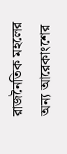রাজনৈতিক মহলের অন্য আরেকাংশের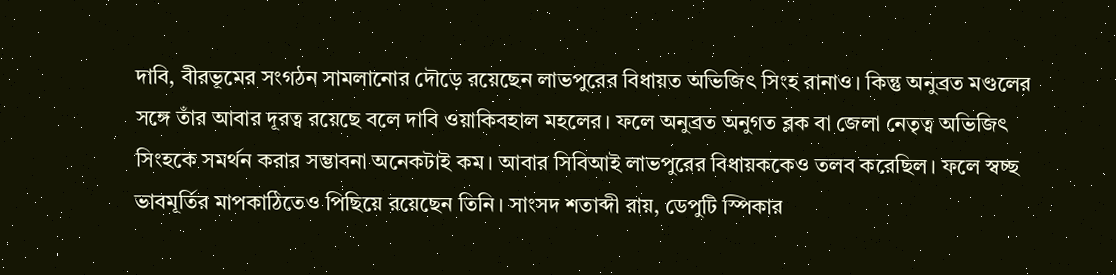দাবি, বীরভূমের সংগঠন সামলানোর দৌড়ে রয়েছেন লাভপুরের বিধায়ত অভিজিৎ সিংহ রানাও। কিন্তু অনুব্রত মণ্ডলের সঙ্গে তাঁর আবার দূরত্ব রয়েছে বলে দাবি ওয়াকিবহাল মহলের। ফলে অনুব্রত অনুগত ব্লক বা জেলা নেতৃত্ব অভিজিৎ সিংহকে সমর্থন করার সম্ভাবনা অনেকটাই কম। আবার সিবিআই লাভপুরের বিধায়ককেও তলব করেছিল। ফলে স্বচ্ছ ভাবমূর্তির মাপকাঠিতেও পিছিয়ে রয়েছেন তিনি। সাংসদ শতাব্দী রায়, ডেপুটি স্পিকার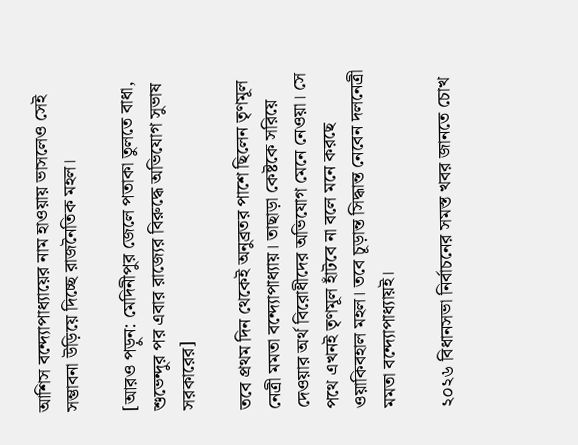আশিস বন্দ্যোপাধ্যায়ের নাম হাওয়ায় ভাসলেও সেই সম্ভাবনা উড়িয়ে দিচ্ছে রাজনৈতিক মহল।

[আরও পড়ুন: মেদিনীপুর জেলে পতাকা তুলতে বাধা, শুভেন্দুর পর এবার রাজ্যের বিরুদ্ধে অভিযোগ সুভাষ সরকারের]

তবে প্রথম দিন থেকেই অনুব্রতর পাশে ছিলেন তৃণমূল নেত্রী মমতা বন্দ্যোপাধ্যায়। তাছাড়া কেষ্টকে সরিয়ে দেওয়ার অর্থ বিরোধীদের অভিযোগ মেনে নেওয়া। সে পথে এখনই তৃণমূল হাঁটবে না বলে মনে করছে ওয়াকিবহাল মহল। তবে চূড়ান্ত সিদ্ধান্ত নেবেন দলনেত্রী মমতা বন্দ্যোপাধ্যায়ই।

২০২৬ বিধানসভা নির্বাচনের সমস্ত খবর জানতে চোখ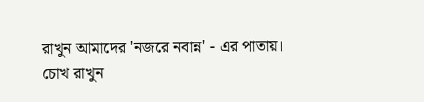রাখুন আমাদের 'নজরে নবান্ন' - এর পাতায়।
চোখ রাখুন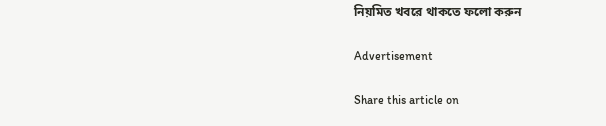নিয়মিত খবরে থাকতে ফলো করুন

Advertisement

Share this article on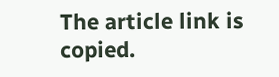The article link is copied.